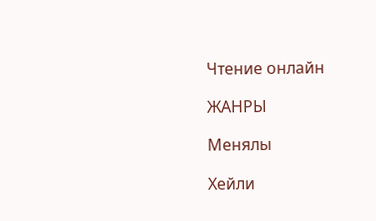Чтение онлайн

ЖАНРЫ

Менялы

Хейли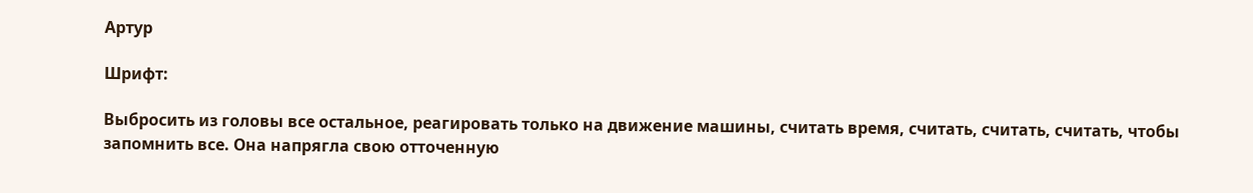Артур

Шрифт:

Выбросить из головы все остальное, реагировать только на движение машины, считать время, считать, считать, считать, чтобы запомнить все. Она напрягла свою отточенную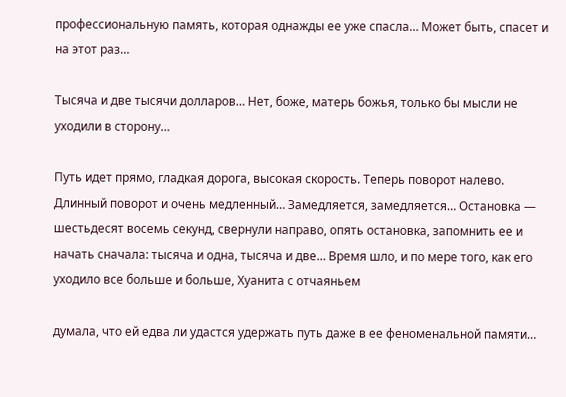профессиональную память, которая однажды ее уже спасла… Может быть, спасет и на этот раз…

Тысяча и две тысячи долларов… Нет, боже, матерь божья, только бы мысли не уходили в сторону…

Путь идет прямо, гладкая дорога, высокая скорость. Теперь поворот налево. Длинный поворот и очень медленный… Замедляется, замедляется… Остановка — шестьдесят восемь секунд, свернули направо, опять остановка, запомнить ее и начать сначала: тысяча и одна, тысяча и две… Время шло, и по мере того, как его уходило все больше и больше, Хуанита с отчаяньем

думала, что ей едва ли удастся удержать путь даже в ее феноменальной памяти…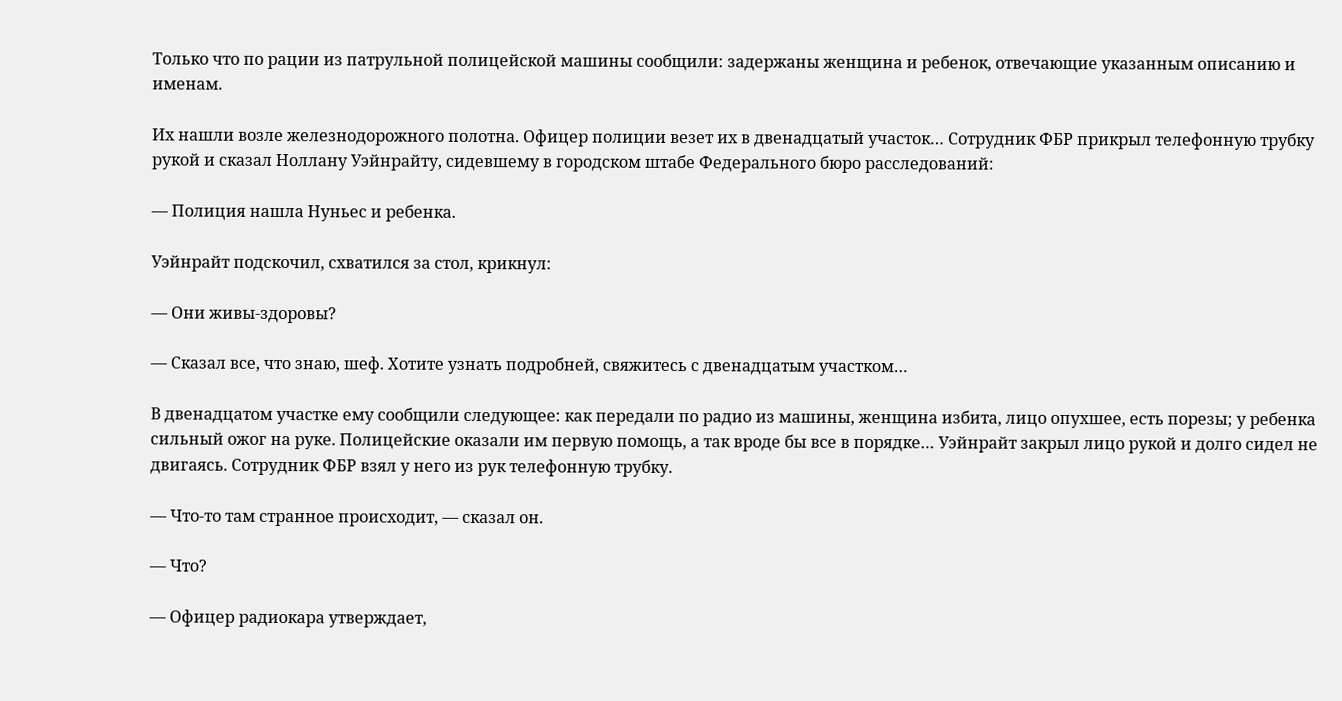Только что по рации из патрульной полицейской машины сообщили: задержаны женщина и ребенок, отвечающие указанным описанию и именам.

Их нашли возле железнодорожного полотна. Офицер полиции везет их в двенадцатый участок… Сотрудник ФБР прикрыл телефонную трубку рукой и сказал Ноллану Уэйнрайту, сидевшему в городском штабе Федерального бюро расследований:

— Полиция нашла Нуньес и ребенка.

Уэйнрайт подскочил, схватился за стол, крикнул:

— Они живы-здоровы?

— Сказал все, что знаю, шеф. Хотите узнать подробней, свяжитесь с двенадцатым участком…

В двенадцатом участке ему сообщили следующее: как передали по радио из машины, женщина избита, лицо опухшее, есть порезы; у ребенка сильный ожог на руке. Полицейские оказали им первую помощь, а так вроде бы все в порядке… Уэйнрайт закрыл лицо рукой и долго сидел не двигаясь. Сотрудник ФБР взял у него из рук телефонную трубку.

— Что-то там странное происходит, — сказал он.

— Что?

— Офицер радиокара утверждает,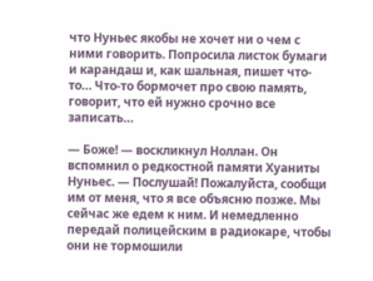что Нуньес якобы не хочет ни о чем с ними говорить. Попросила листок бумаги и карандаш и, как шальная, пишет что-то… Что-то бормочет про свою память, говорит, что ей нужно срочно все записать…

— Боже! — воскликнул Ноллан. Он вспомнил о редкостной памяти Хуаниты Нуньес. — Послушай! Пожалуйста, сообщи им от меня, что я все объясню позже. Мы сейчас же едем к ним. И немедленно передай полицейским в радиокаре, чтобы они не тормошили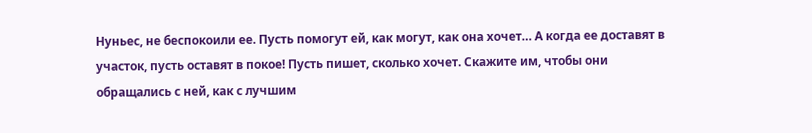Нуньес, не беспокоили ее. Пусть помогут ей, как могут, как она хочет… А когда ее доставят в участок, пусть оставят в покое! Пусть пишет, сколько хочет. Скажите им, чтобы они обращались с ней, как с лучшим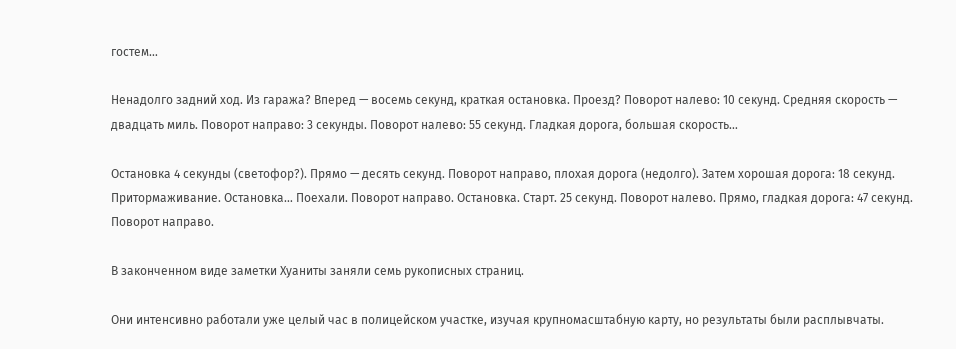гостем…

Ненадолго задний ход. Из гаража? Вперед — восемь секунд, краткая остановка. Проезд? Поворот налево: 10 секунд. Средняя скорость — двадцать миль. Поворот направо: 3 секунды. Поворот налево: 55 секунд. Гладкая дорога, большая скорость…

Остановка 4 секунды (светофор?). Прямо — десять секунд. Поворот направо, плохая дорога (недолго). Затем хорошая дорога: 18 секунд. Притормаживание. Остановка… Поехали. Поворот направо. Остановка. Старт. 25 секунд. Поворот налево. Прямо, гладкая дорога: 47 секунд. Поворот направо.

В законченном виде заметки Хуаниты заняли семь рукописных страниц.

Они интенсивно работали уже целый час в полицейском участке, изучая крупномасштабную карту, но результаты были расплывчаты.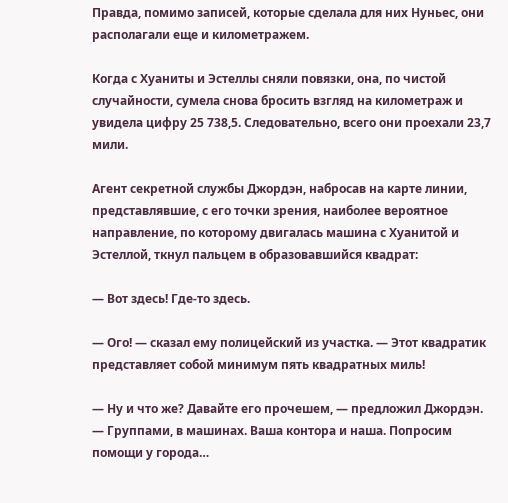Правда, помимо записей, которые сделала для них Нуньес, они располагали еще и километражем.

Когда с Хуаниты и Эстеллы сняли повязки, она, по чистой случайности, сумела снова бросить взгляд на километраж и увидела цифру 25 738,5. Следовательно, всего они проехали 23,7 мили.

Агент секретной службы Джордэн, набросав на карте линии, представлявшие, с его точки зрения, наиболее вероятное направление, по которому двигалась машина с Хуанитой и Эстеллой, ткнул пальцем в образовавшийся квадрат:

— Вот здесь! Где-то здесь.

— Ого! — сказал ему полицейский из участка. — Этот квадратик представляет собой минимум пять квадратных миль!

— Ну и что же? Давайте его прочешем, — предложил Джордэн. — Группами, в машинах. Ваша контора и наша. Попросим помощи у города…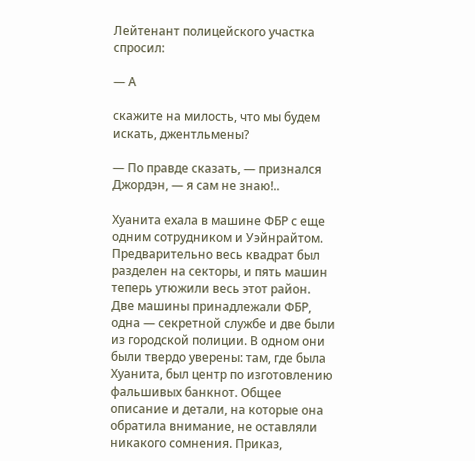Лейтенант полицейского участка спросил:

— А

скажите на милость, что мы будем искать, джентльмены?

— По правде сказать, — признался Джордэн, — я сам не знаю!..

Хуанита ехала в машине ФБР с еще одним сотрудником и Уэйнрайтом. Предварительно весь квадрат был разделен на секторы, и пять машин теперь утюжили весь этот район. Две машины принадлежали ФБР, одна — секретной службе и две были из городской полиции. В одном они были твердо уверены: там, где была Хуанита, был центр по изготовлению фальшивых банкнот. Общее описание и детали, на которые она обратила внимание, не оставляли никакого сомнения. Приказ,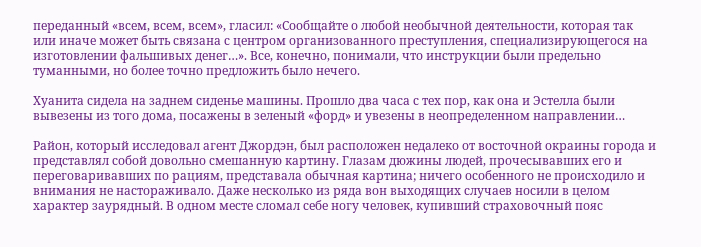переданный «всем, всем, всем», гласил: «Сообщайте о любой необычной деятельности, которая так или иначе может быть связана с центром организованного преступления, специализирующегося на изготовлении фальшивых денег…». Все, конечно, понимали, что инструкции были предельно туманными, но более точно предложить было нечего.

Хуанита сидела на заднем сиденье машины. Прошло два часа с тех пор, как она и Эстелла были вывезены из того дома, посажены в зеленый «форд» и увезены в неопределенном направлении…

Район, который исследовал агент Джордэн, был расположен недалеко от восточной окраины города и представлял собой довольно смешанную картину. Глазам дюжины людей, прочесывавших его и переговаривавших по рациям, представала обычная картина; ничего особенного не происходило и внимания не настораживало. Даже несколько из ряда вон выходящих случаев носили в целом характер заурядный. В одном месте сломал себе ногу человек, купивший страховочный пояс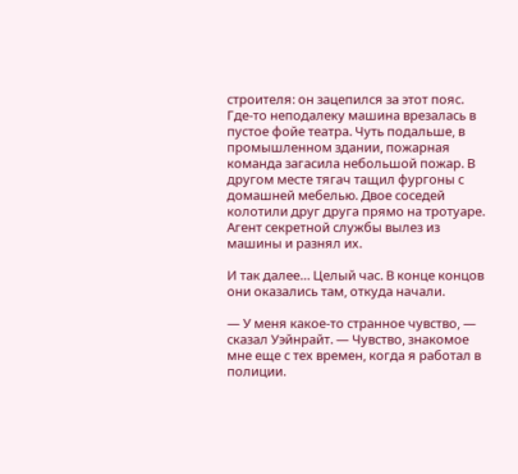строителя: он зацепился за этот пояс. Где-то неподалеку машина врезалась в пустое фойе театра. Чуть подальше, в промышленном здании, пожарная команда загасила небольшой пожар. В другом месте тягач тащил фургоны с домашней мебелью. Двое соседей колотили друг друга прямо на тротуаре. Агент секретной службы вылез из машины и разнял их.

И так далее… Целый час. В конце концов они оказались там, откуда начали.

— У меня какое-то странное чувство, — сказал Уэйнрайт. — Чувство, знакомое мне еще с тех времен, когда я работал в полиции.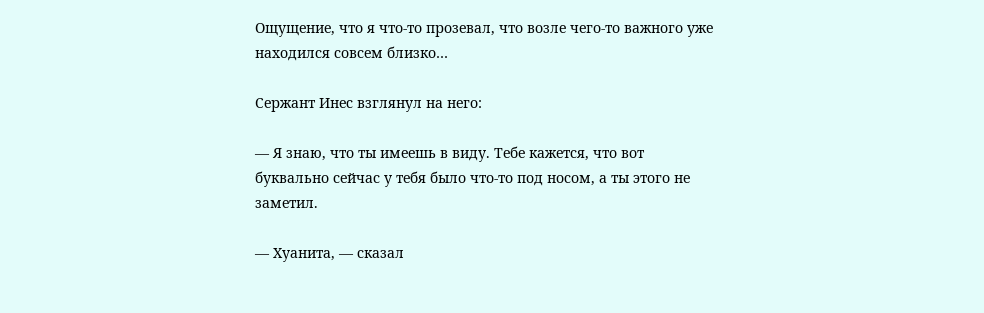Ощущение, что я что-то прозевал, что возле чего-то важного уже находился совсем близко…

Сержант Инес взглянул на него:

— Я знаю, что ты имеешь в виду. Тебе кажется, что вот буквально сейчас у тебя было что-то под носом, а ты этого не заметил.

— Хуанита, — сказал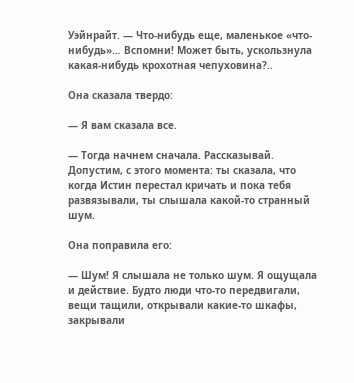Уэйнрайт. — Что-нибудь еще, маленькое «что-нибудь»… Вспомни! Может быть, ускользнула какая-нибудь крохотная чепуховина?..

Она сказала твердо:

— Я вам сказала все.

— Тогда начнем сначала. Рассказывай. Допустим, с этого момента: ты сказала, что когда Истин перестал кричать и пока тебя развязывали, ты слышала какой-то странный шум.

Она поправила его:

— Шум! Я слышала не только шум. Я ощущала и действие. Будто люди что-то передвигали, вещи тащили, открывали какие-то шкафы, закрывали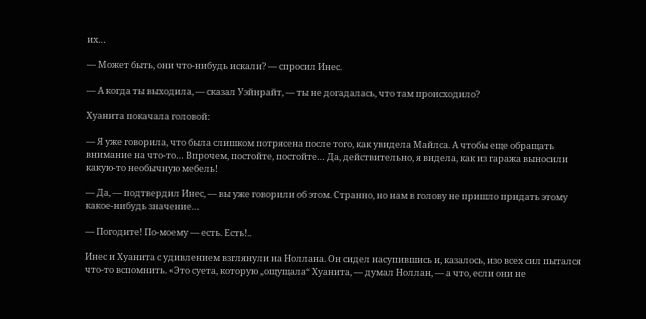их…

— Может быть, они что-нибудь искали? — спросил Инес.

— А когда ты выходила, — сказал Уэйнрайт, — ты не догадалась, что там происходило?

Хуанита покачала головой:

— Я уже говорила, что была слишком потрясена после того, как увидела Майлса. А чтобы еще обращать внимание на что-то… Впрочем, постойте, постойте… Да, действительно, я видела, как из гаража выносили какую-то необычную мебель!

— Да, — подтвердил Инес, — вы уже говорили об этом. Странно, но нам в голову не пришло придать этому какое-нибудь значение…

— Погодите! По-моему — есть. Есть!..

Инес и Хуанита с удивлением взглянули на Ноллана. Он сидел насупившись и, казалось, изо всех сил пытался что-то вспомнить. «Это суета, которую „ощущала“ Хуанита, — думал Ноллан, — а что, если они не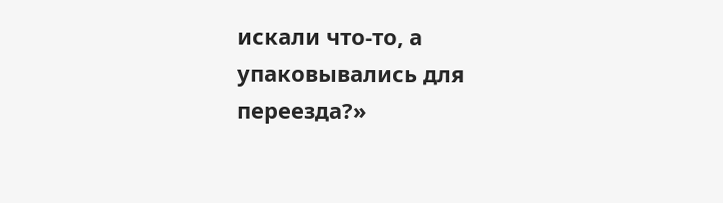искали что-то, а упаковывались для переезда?»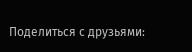Поделиться с друзьями: